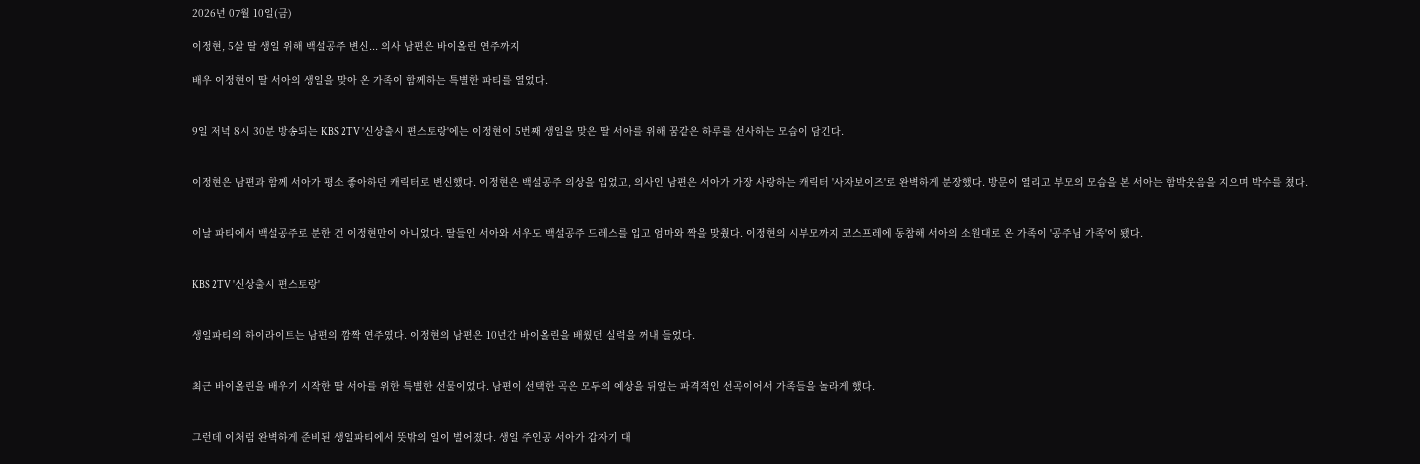2026년 07월 10일(금)

이정현, 5살 딸 생일 위해 백설공주 변신... 의사 남편은 바이올린 연주까지

배우 이정현이 딸 서아의 생일을 맞아 온 가족이 함께하는 특별한 파티를 열었다.


9일 저녁 8시 30분 방송되는 KBS 2TV '신상출시 편스토랑'에는 이정현이 5번째 생일을 맞은 딸 서아를 위해 꿈같은 하루를 선사하는 모습이 담긴다.


이정현은 남편과 함께 서아가 평소 좋아하던 캐릭터로 변신했다. 이정현은 백설공주 의상을 입었고, 의사인 남편은 서아가 가장 사랑하는 캐릭터 '사자보이즈'로 완벽하게 분장했다. 방문이 열리고 부모의 모습을 본 서아는 함박웃음을 지으며 박수를 쳤다.


이날 파티에서 백설공주로 분한 건 이정현만이 아니었다. 딸들인 서아와 서우도 백설공주 드레스를 입고 엄마와 짝을 맞췄다. 이정현의 시부모까지 코스프레에 동참해 서아의 소원대로 온 가족이 '공주님 가족'이 됐다.


KBS 2TV '신상출시 편스토랑'


생일파티의 하이라이트는 남편의 깜짝 연주였다. 이정현의 남편은 10년간 바이올린을 배웠던 실력을 꺼내 들었다.


최근 바이올린을 배우기 시작한 딸 서아를 위한 특별한 선물이었다. 남편이 선택한 곡은 모두의 예상을 뒤엎는 파격적인 선곡이어서 가족들을 놀라게 했다.


그런데 이처럼 완벽하게 준비된 생일파티에서 뜻밖의 일이 벌어졌다. 생일 주인공 서아가 갑자기 대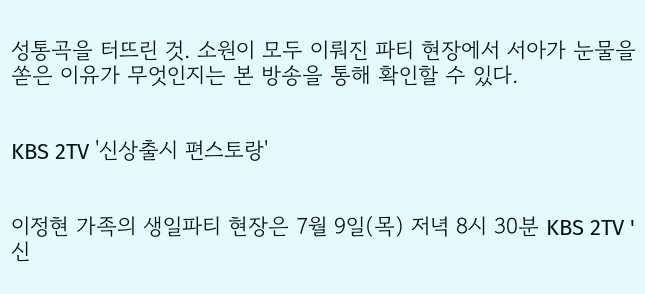성통곡을 터뜨린 것. 소원이 모두 이뤄진 파티 현장에서 서아가 눈물을 쏟은 이유가 무엇인지는 본 방송을 통해 확인할 수 있다.


KBS 2TV '신상출시 편스토랑'


이정현 가족의 생일파티 현장은 7월 9일(목) 저녁 8시 30분 KBS 2TV '신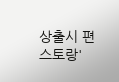상출시 편스토랑'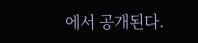에서 공개된다.